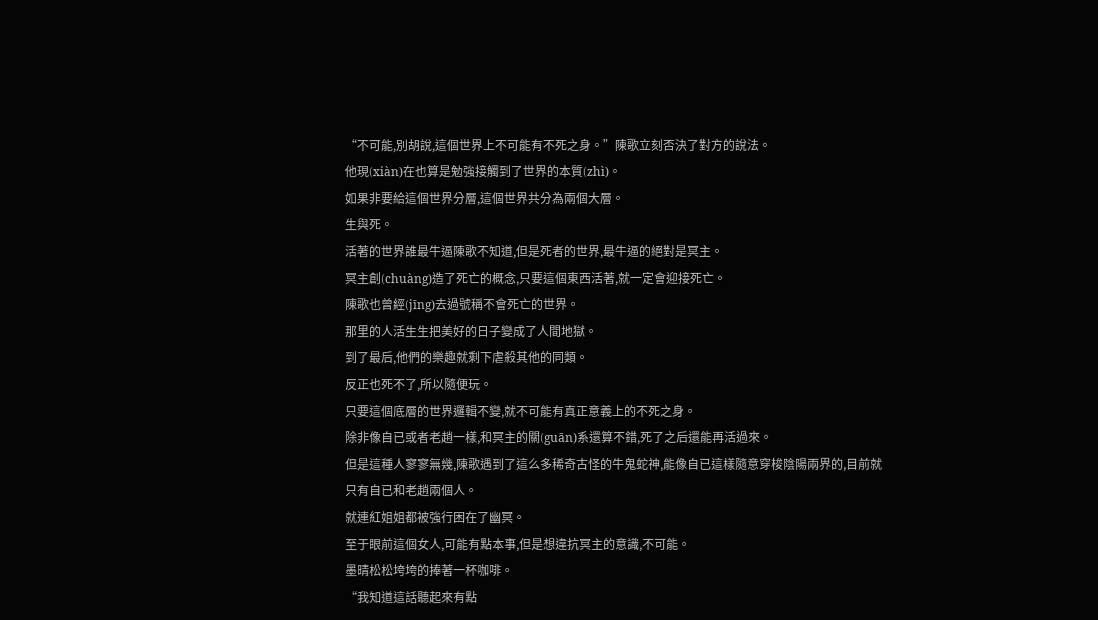“不可能,別胡說,這個世界上不可能有不死之身。”陳歌立刻否決了對方的說法。
他現(xiàn)在也算是勉強接觸到了世界的本質(zhì)。
如果非要給這個世界分層,這個世界共分為兩個大層。
生與死。
活著的世界誰最牛逼陳歌不知道,但是死者的世界,最牛逼的絕對是冥主。
冥主創(chuàng)造了死亡的概念,只要這個東西活著,就一定會迎接死亡。
陳歌也曾經(jīng)去過號稱不會死亡的世界。
那里的人活生生把美好的日子變成了人間地獄。
到了最后,他們的樂趣就剩下虐殺其他的同類。
反正也死不了,所以隨便玩。
只要這個底層的世界邏輯不變,就不可能有真正意義上的不死之身。
除非像自已或者老趙一樣,和冥主的關(guān)系還算不錯,死了之后還能再活過來。
但是這種人寥寥無幾,陳歌遇到了這么多稀奇古怪的牛鬼蛇神,能像自已這樣隨意穿梭陰陽兩界的,目前就只有自已和老趙兩個人。
就連紅姐姐都被強行困在了幽冥。
至于眼前這個女人,可能有點本事,但是想違抗冥主的意識,不可能。
墨晴松松垮垮的捧著一杯咖啡。
“我知道這話聽起來有點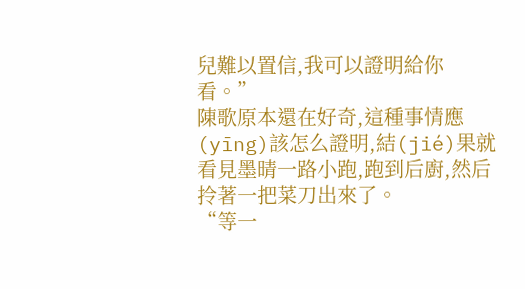兒難以置信,我可以證明給你看。”
陳歌原本還在好奇,這種事情應(yīng)該怎么證明,結(jié)果就看見墨晴一路小跑,跑到后廚,然后拎著一把菜刀出來了。
“等一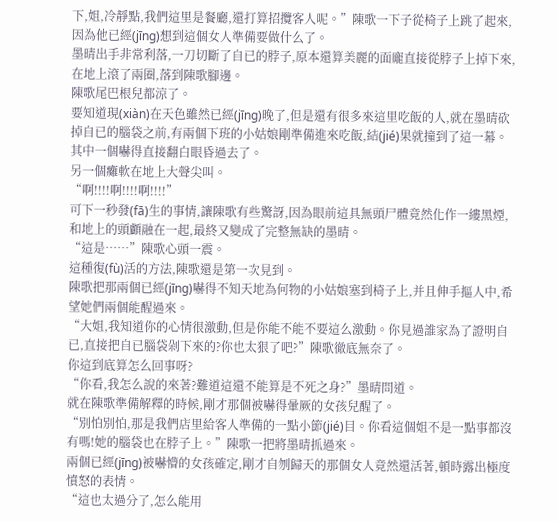下,姐,冷靜點,我們這里是餐廳,還打算招攬客人呢。”陳歌一下子從椅子上跳了起來,因為他已經(jīng)想到這個女人準備要做什么了。
墨晴出手非常利落,一刀切斷了自已的脖子,原本還算美麗的面龐直接從脖子上掉下來,在地上滾了兩圈,落到陳歌腳邊。
陳歌尾巴根兒都涼了。
要知道現(xiàn)在天色雖然已經(jīng)晚了,但是還有很多來這里吃飯的人,就在墨晴砍掉自已的腦袋之前,有兩個下班的小姑娘剛準備進來吃飯,結(jié)果就撞到了這一幕。
其中一個嚇得直接翻白眼昏過去了。
另一個癱軟在地上大聲尖叫。
“啊!!!!啊!!!!啊!!!!”
可下一秒發(fā)生的事情,讓陳歌有些驚訝,因為眼前這具無頭尸體竟然化作一縷黑煙,和地上的頭顱融在一起,最終又變成了完整無缺的墨晴。
“這是……”陳歌心頭一震。
這種復(fù)活的方法,陳歌還是第一次見到。
陳歌把那兩個已經(jīng)嚇得不知天地為何物的小姑娘塞到椅子上,并且伸手摳人中,希望她們兩個能醒過來。
“大姐,我知道你的心情很激動,但是你能不能不要這么激動。你見過誰家為了證明自已,直接把自已腦袋剁下來的?你也太狠了吧?”陳歌徹底無奈了。
你這到底算怎么回事呀?
“你看,我怎么說的來著?難道這還不能算是不死之身?”墨晴問道。
就在陳歌準備解釋的時候,剛才那個被嚇得暈厥的女孩兒醒了。
“別怕別怕,那是我們店里給客人準備的一點小節(jié)目。你看這個姐不是一點事都沒有嗎!她的腦袋也在脖子上。”陳歌一把將墨晴抓過來。
兩個已經(jīng)被嚇懵的女孩確定,剛才自刎歸天的那個女人竟然還活著,頓時露出極度憤怒的表情。
“這也太過分了,怎么能用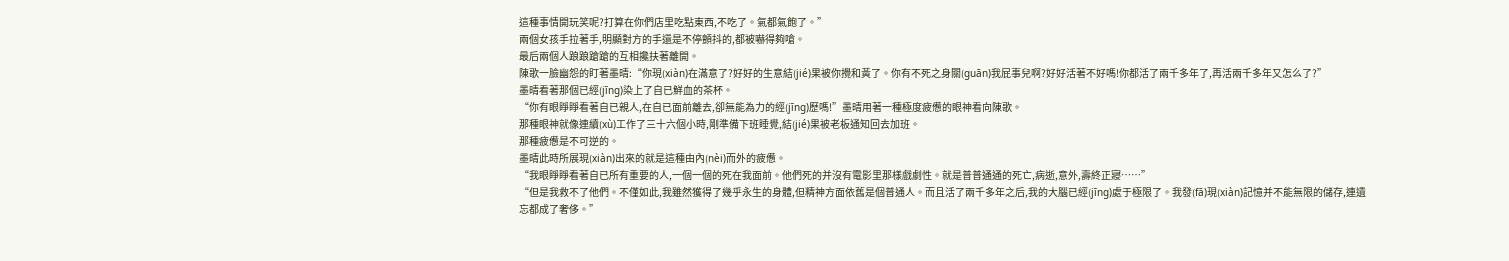這種事情開玩笑呢?打算在你們店里吃點東西,不吃了。氣都氣飽了。”
兩個女孩手拉著手,明顯對方的手還是不停顫抖的,都被嚇得夠嗆。
最后兩個人踉踉蹌蹌的互相攙扶著離開。
陳歌一臉幽怨的盯著墨晴:“你現(xiàn)在滿意了?好好的生意結(jié)果被你攪和黃了。你有不死之身關(guān)我屁事兒啊?好好活著不好嗎!你都活了兩千多年了,再活兩千多年又怎么了?”
墨晴看著那個已經(jīng)染上了自已鮮血的茶杯。
“你有眼睜睜看著自已親人,在自已面前離去,卻無能為力的經(jīng)歷嗎!”墨晴用著一種極度疲憊的眼神看向陳歌。
那種眼神就像連續(xù)工作了三十六個小時,剛準備下班睡覺,結(jié)果被老板通知回去加班。
那種疲憊是不可逆的。
墨晴此時所展現(xiàn)出來的就是這種由內(nèi)而外的疲憊。
“我眼睜睜看著自已所有重要的人,一個一個的死在我面前。他們死的并沒有電影里那樣戲劇性。就是普普通通的死亡,病逝,意外,壽終正寢……”
“但是我救不了他們。不僅如此,我雖然獲得了幾乎永生的身體,但精神方面依舊是個普通人。而且活了兩千多年之后,我的大腦已經(jīng)處于極限了。我發(fā)現(xiàn)記憶并不能無限的儲存,連遺忘都成了奢侈。”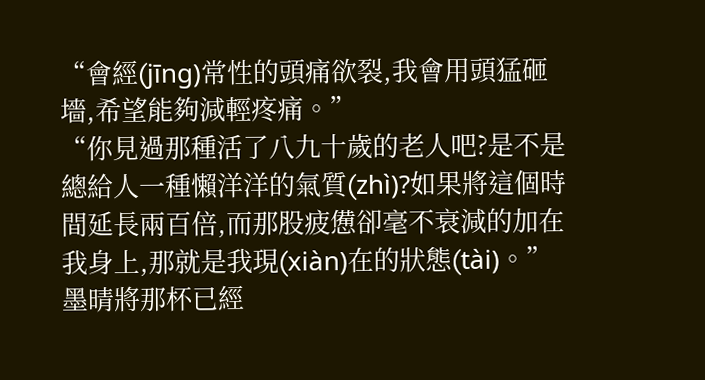“會經(jīng)常性的頭痛欲裂,我會用頭猛砸墻,希望能夠減輕疼痛。”
“你見過那種活了八九十歲的老人吧?是不是總給人一種懶洋洋的氣質(zhì)?如果將這個時間延長兩百倍,而那股疲憊卻毫不衰減的加在我身上,那就是我現(xiàn)在的狀態(tài)。”
墨晴將那杯已經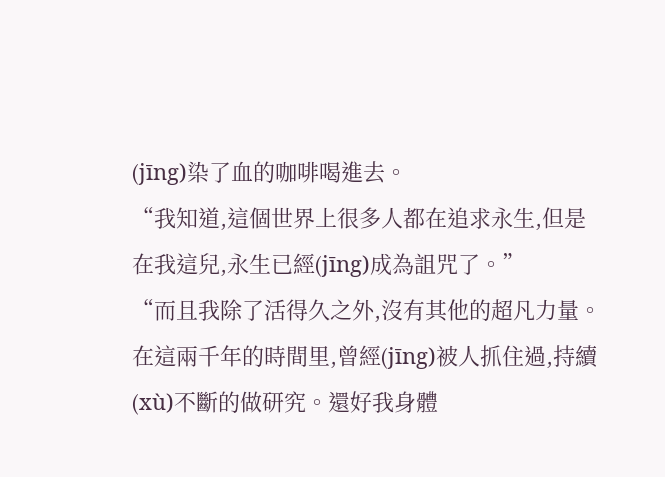(jīng)染了血的咖啡喝進去。
“我知道,這個世界上很多人都在追求永生,但是在我這兒,永生已經(jīng)成為詛咒了。”
“而且我除了活得久之外,沒有其他的超凡力量。在這兩千年的時間里,曾經(jīng)被人抓住過,持續(xù)不斷的做研究。還好我身體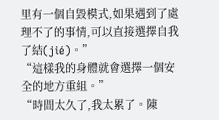里有一個自毀模式,如果遇到了處理不了的事情,可以直接選擇自我了結(jié)。”
“這樣我的身體就會選擇一個安全的地方重組。”
“時間太久了,我太累了。陳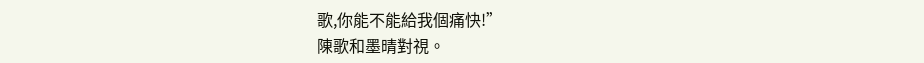歌,你能不能給我個痛快!”
陳歌和墨晴對視。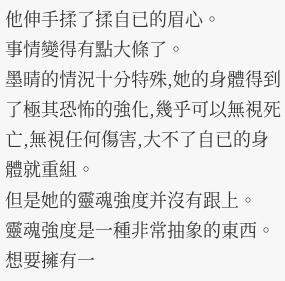他伸手揉了揉自已的眉心。
事情變得有點大條了。
墨晴的情況十分特殊,她的身體得到了極其恐怖的強化,幾乎可以無視死亡,無視任何傷害,大不了自已的身體就重組。
但是她的靈魂強度并沒有跟上。
靈魂強度是一種非常抽象的東西。
想要擁有一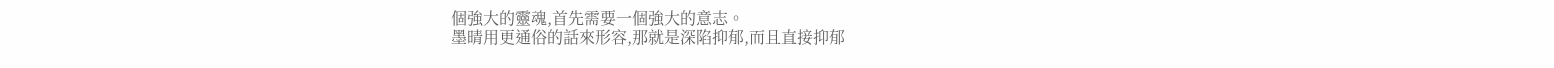個強大的靈魂,首先需要一個強大的意志。
墨晴用更通俗的話來形容,那就是深陷抑郁,而且直接抑郁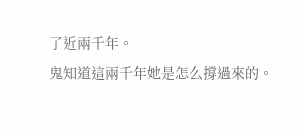了近兩千年。
鬼知道這兩千年她是怎么撐過來的。